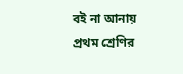বই না আনায় প্রথম শ্রেণির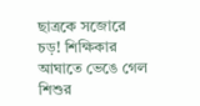ছাত্রকে সজোরে চড়! শিক্ষিকার আঘাতে ভেঙে গেল শিশুর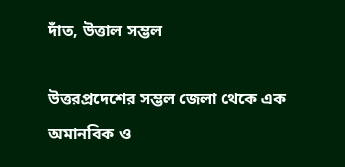দাঁত, উত্তাল সম্ভল

উত্তরপ্রদেশের সম্ভল জেলা থেকে এক অমানবিক ও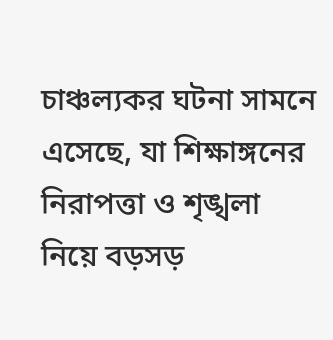চাঞ্চল্যকর ঘটনা সামনে এসেছে, যা শিক্ষাঙ্গনের নিরাপত্তা ও শৃঙ্খলা নিয়ে বড়সড়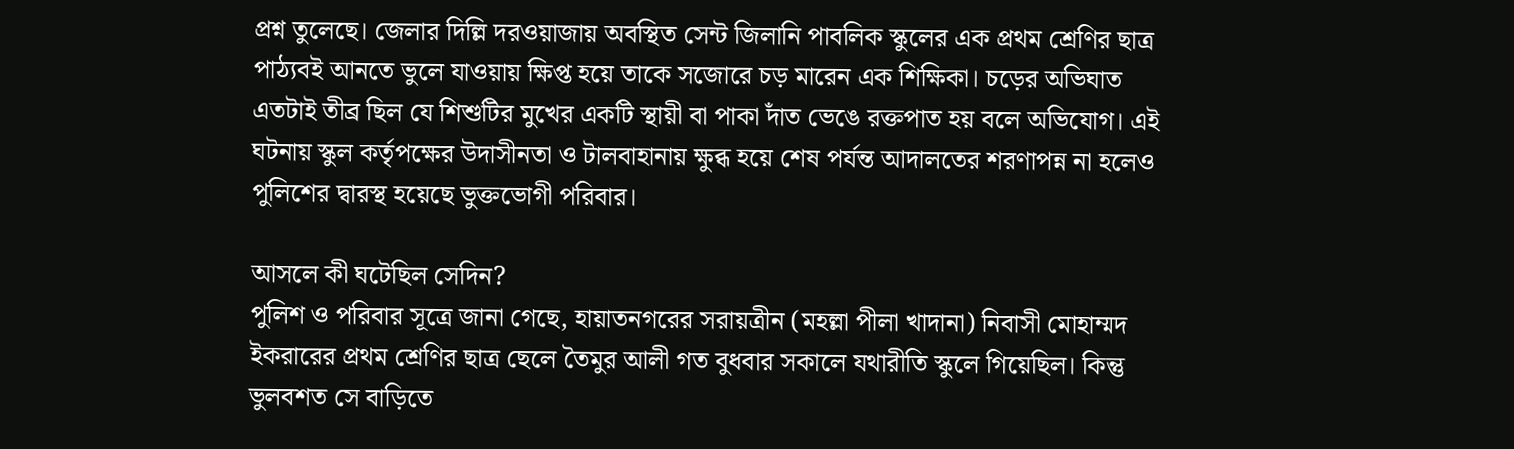প্রশ্ন তুলেছে। জেলার দিল্লি দরওয়াজায় অবস্থিত সেন্ট জিলানি পাবলিক স্কুলের এক প্রথম শ্রেণির ছাত্র পাঠ্যবই আনতে ভুলে যাওয়ায় ক্ষিপ্ত হয়ে তাকে সজোরে চড় মারেন এক শিক্ষিকা। চড়ের অভিঘাত এতটাই তীব্র ছিল যে শিশুটির মুখের একটি স্থায়ী বা পাকা দাঁত ভেঙে রক্তপাত হয় বলে অভিযোগ। এই ঘটনায় স্কুল কর্তৃপক্ষের উদাসীনতা ও টালবাহানায় ক্ষুব্ধ হয়ে শেষ পর্যন্ত আদালতের শরণাপন্ন না হলেও পুলিশের দ্বারস্থ হয়েছে ভুক্তভোগী পরিবার।

আসলে কী ঘটেছিল সেদিন?
পুলিশ ও পরিবার সূত্রে জানা গেছে, হায়াতনগরের সরায়ত্রীন (মহল্লা পীলা খাদানা) নিবাসী মোহাম্মদ ইকরারের প্রথম শ্রেণির ছাত্র ছেলে তৈমুর আলী গত বুধবার সকালে যথারীতি স্কুলে গিয়েছিল। কিন্তু ভুলবশত সে বাড়িতে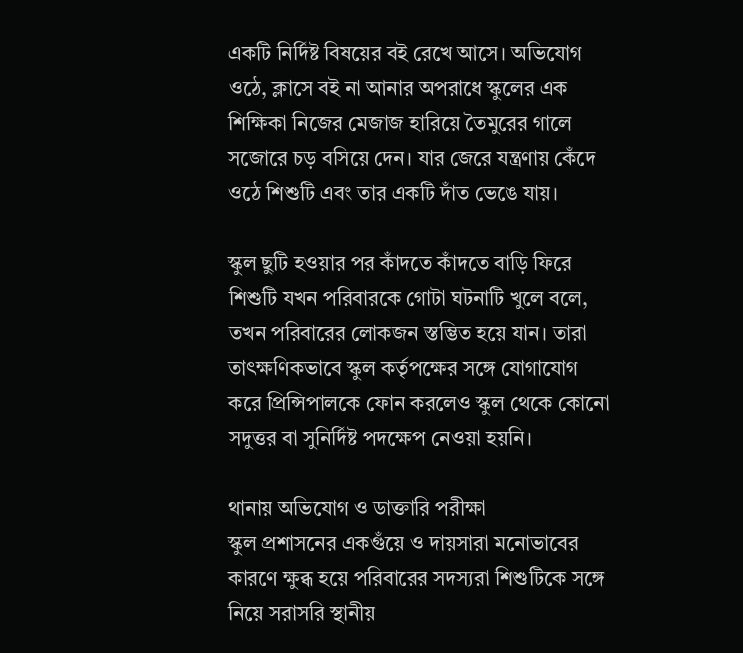একটি নির্দিষ্ট বিষয়ের বই রেখে আসে। অভিযোগ ওঠে, ক্লাসে বই না আনার অপরাধে স্কুলের এক শিক্ষিকা নিজের মেজাজ হারিয়ে তৈমুরের গালে সজোরে চড় বসিয়ে দেন। যার জেরে যন্ত্রণায় কেঁদে ওঠে শিশুটি এবং তার একটি দাঁত ভেঙে যায়।

স্কুল ছুটি হওয়ার পর কাঁদতে কাঁদতে বাড়ি ফিরে শিশুটি যখন পরিবারকে গোটা ঘটনাটি খুলে বলে, তখন পরিবারের লোকজন স্তম্ভিত হয়ে যান। তারা তাৎক্ষণিকভাবে স্কুল কর্তৃপক্ষের সঙ্গে যোগাযোগ করে প্রিন্সিপালকে ফোন করলেও স্কুল থেকে কোনো সদুত্তর বা সুনির্দিষ্ট পদক্ষেপ নেওয়া হয়নি।

থানায় অভিযোগ ও ডাক্তারি পরীক্ষা
স্কুল প্রশাসনের একগুঁয়ে ও দায়সারা মনোভাবের কারণে ক্ষুব্ধ হয়ে পরিবারের সদস্যরা শিশুটিকে সঙ্গে নিয়ে সরাসরি স্থানীয়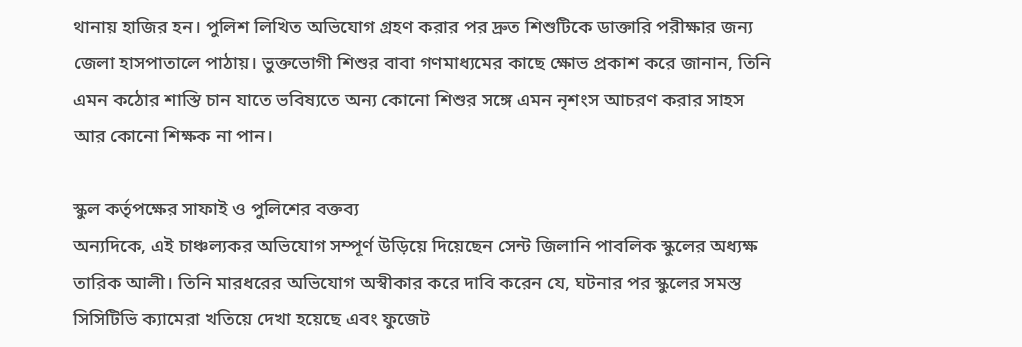থানায় হাজির হন। পুলিশ লিখিত অভিযোগ গ্রহণ করার পর দ্রুত শিশুটিকে ডাক্তারি পরীক্ষার জন্য জেলা হাসপাতালে পাঠায়। ভুক্তভোগী শিশুর বাবা গণমাধ্যমের কাছে ক্ষোভ প্রকাশ করে জানান, তিনি এমন কঠোর শাস্তি চান যাতে ভবিষ্যতে অন্য কোনো শিশুর সঙ্গে এমন নৃশংস আচরণ করার সাহস আর কোনো শিক্ষক না পান।

স্কুল কর্তৃপক্ষের সাফাই ও পুলিশের বক্তব্য
অন্যদিকে, এই চাঞ্চল্যকর অভিযোগ সম্পূর্ণ উড়িয়ে দিয়েছেন সেন্ট জিলানি পাবলিক স্কুলের অধ্যক্ষ তারিক আলী। তিনি মারধরের অভিযোগ অস্বীকার করে দাবি করেন যে, ঘটনার পর স্কুলের সমস্ত সিসিটিভি ক্যামেরা খতিয়ে দেখা হয়েছে এবং ফুজেট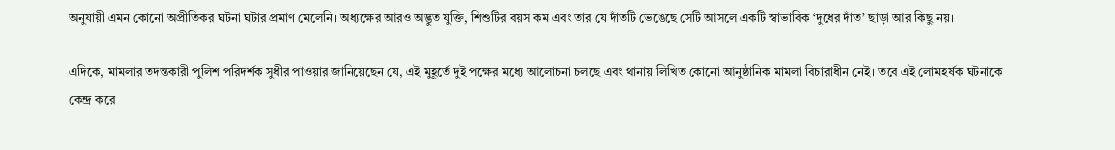অনুযায়ী এমন কোনো অপ্রীতিকর ঘটনা ঘটার প্রমাণ মেলেনি। অধ্যক্ষের আরও অদ্ভুত যুক্তি, শিশুটির বয়স কম এবং তার যে দাঁতটি ভেঙেছে সেটি আসলে একটি স্বাভাবিক ‘দুধের দাঁত’ ছাড়া আর কিছু নয়।

এদিকে, মামলার তদন্তকারী পুলিশ পরিদর্শক সুধীর পাওয়ার জানিয়েছেন যে, এই মুহূর্তে দুই পক্ষের মধ্যে আলোচনা চলছে এবং থানায় লিখিত কোনো আনুষ্ঠানিক মামলা বিচারাধীন নেই। তবে এই লোমহর্ষক ঘটনাকে কেন্দ্র করে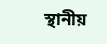স্থানীয়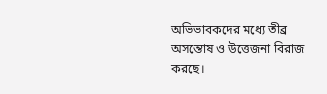অভিভাবকদের মধ্যে তীব্র অসন্তোষ ও উত্তেজনা বিরাজ করছে।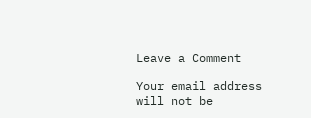Leave a Comment

Your email address will not be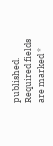published. Required fields are marked *